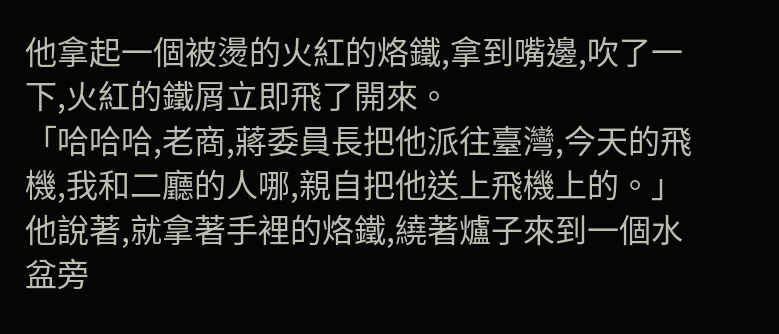他拿起一個被燙的火紅的烙鐵,拿到嘴邊,吹了一下,火紅的鐵屑立即飛了開來。
「哈哈哈,老商,蔣委員長把他派往臺灣,今天的飛機,我和二廳的人哪,親自把他送上飛機上的。」
他說著,就拿著手裡的烙鐵,繞著爐子來到一個水盆旁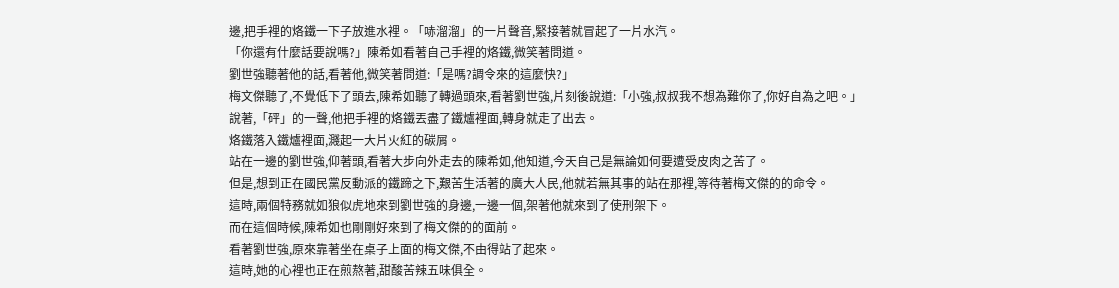邊,把手裡的烙鐵一下子放進水裡。「哧溜溜」的一片聲音,緊接著就冒起了一片水汽。
「你還有什麼話要說嗎?」陳希如看著自己手裡的烙鐵,微笑著問道。
劉世強聽著他的話,看著他,微笑著問道:「是嗎?調令來的這麼快?」
梅文傑聽了,不覺低下了頭去,陳希如聽了轉過頭來,看著劉世強,片刻後說道:「小強,叔叔我不想為難你了,你好自為之吧。」
說著,「砰」的一聲,他把手裡的烙鐵丟盡了鐵爐裡面,轉身就走了出去。
烙鐵落入鐵爐裡面,濺起一大片火紅的碳屑。
站在一邊的劉世強,仰著頭,看著大步向外走去的陳希如,他知道,今天自己是無論如何要遭受皮肉之苦了。
但是,想到正在國民黨反動派的鐵蹄之下,艱苦生活著的廣大人民,他就若無其事的站在那裡,等待著梅文傑的的命令。
這時,兩個特務就如狼似虎地來到劉世強的身邊,一邊一個,架著他就來到了使刑架下。
而在這個時候,陳希如也剛剛好來到了梅文傑的的面前。
看著劉世強,原來靠著坐在桌子上面的梅文傑,不由得站了起來。
這時,她的心裡也正在煎熬著,甜酸苦辣五味俱全。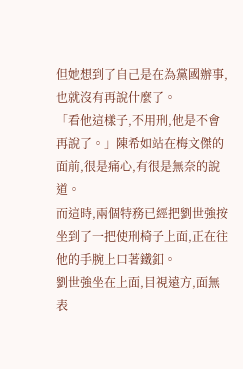但她想到了自己是在為黨國辦事,也就沒有再說什麼了。
「看他這樣子,不用刑,他是不會再說了。」陳希如站在梅文傑的面前,很是痛心,有很是無奈的說道。
而這時,兩個特務已經把劉世強按坐到了一把使刑椅子上面,正在往他的手腕上口著鐵釦。
劉世強坐在上面,目視遠方,面無表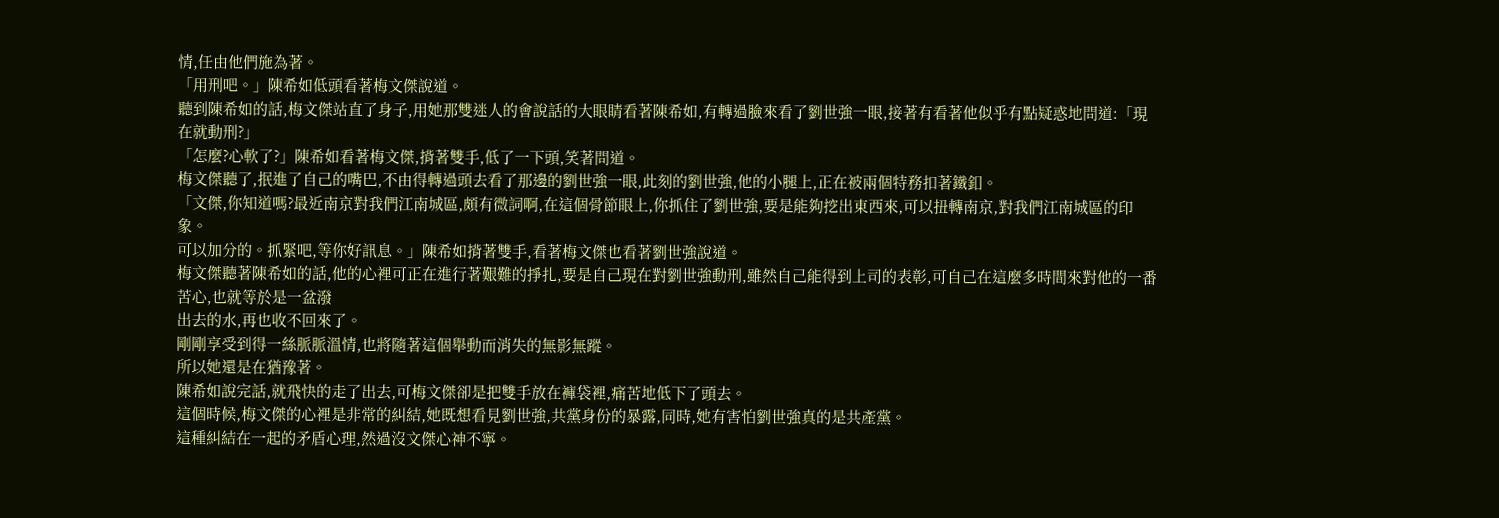情,任由他們施為著。
「用刑吧。」陳希如低頭看著梅文傑說道。
聽到陳希如的話,梅文傑站直了身子,用她那雙迷人的會說話的大眼睛看著陳希如,有轉過臉來看了劉世強一眼,接著有看著他似乎有點疑惑地問道:「現在就動刑?」
「怎麼?心軟了?」陳希如看著梅文傑,揹著雙手,低了一下頭,笑著問道。
梅文傑聽了,抿進了自己的嘴巴,不由得轉過頭去看了那邊的劉世強一眼,此刻的劉世強,他的小腿上,正在被兩個特務扣著鐵釦。
「文傑,你知道嗎?最近南京對我們江南城區,頗有微詞啊,在這個骨節眼上,你抓住了劉世強,要是能夠挖出東西來,可以扭轉南京,對我們江南城區的印象。
可以加分的。抓緊吧,等你好訊息。」陳希如揹著雙手,看著梅文傑也看著劉世強說道。
梅文傑聽著陳希如的話,他的心裡可正在進行著艱難的掙扎,要是自己現在對劉世強動刑,雖然自己能得到上司的表彰,可自己在這麼多時間來對他的一番苦心,也就等於是一盆潑
出去的水,再也收不回來了。
剛剛享受到得一絲脈脈溫情,也將隨著這個舉動而消失的無影無蹤。
所以她還是在猶豫著。
陳希如說完話,就飛快的走了出去,可梅文傑卻是把雙手放在褲袋裡,痛苦地低下了頭去。
這個時候,梅文傑的心裡是非常的糾結,她既想看見劉世強,共黨身份的暴露,同時,她有害怕劉世強真的是共產黨。
這種糾結在一起的矛盾心理,然過沒文傑心神不寧。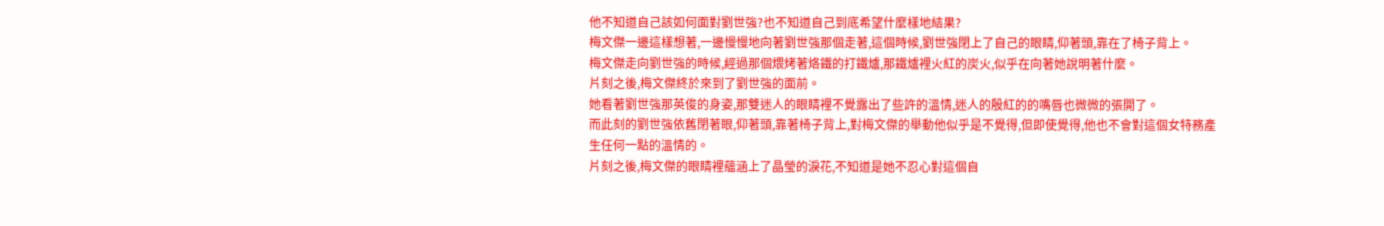他不知道自己該如何面對劉世強?也不知道自己到底希望什麼樣地結果?
梅文傑一邊這樣想著,一邊慢慢地向著劉世強那個走著,這個時候,劉世強閉上了自己的眼睛,仰著頭,靠在了椅子背上。
梅文傑走向劉世強的時候,經過那個煨烤著烙鐵的打鐵爐,那鐵爐裡火紅的炭火,似乎在向著她說明著什麼。
片刻之後,梅文傑終於來到了劉世強的面前。
她看著劉世強那英俊的身姿,那雙迷人的眼睛裡不覺露出了些許的溫情,迷人的殷紅的的嘴唇也微微的張開了。
而此刻的劉世強依舊閉著眼,仰著頭,靠著椅子背上,對梅文傑的舉動他似乎是不覺得,但即使覺得,他也不會對這個女特務產生任何一點的溫情的。
片刻之後,梅文傑的眼睛裡蘊涵上了晶瑩的淚花,不知道是她不忍心對這個自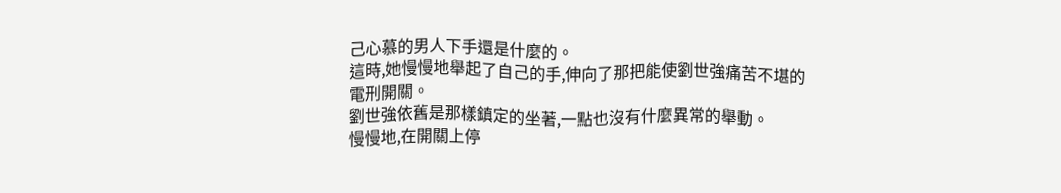己心慕的男人下手還是什麼的。
這時,她慢慢地舉起了自己的手,伸向了那把能使劉世強痛苦不堪的電刑開關。
劉世強依舊是那樣鎮定的坐著,一點也沒有什麼異常的舉動。
慢慢地,在開關上停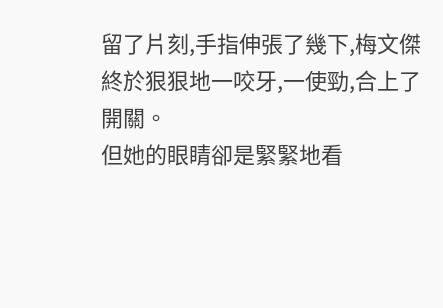留了片刻,手指伸張了幾下,梅文傑終於狠狠地一咬牙,一使勁,合上了開關。
但她的眼睛卻是緊緊地看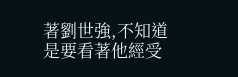著劉世強,不知道是要看著他經受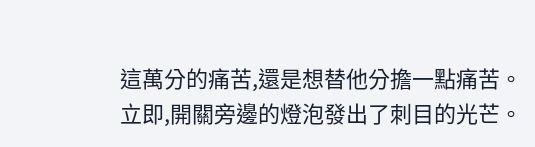這萬分的痛苦,還是想替他分擔一點痛苦。
立即,開關旁邊的燈泡發出了刺目的光芒。